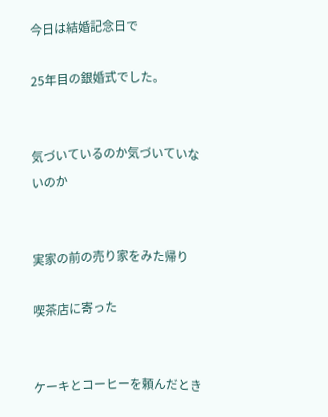今日は結婚記念日で

25年目の銀婚式でした。


気づいているのか気づいていないのか


実家の前の売り家をみた帰り

喫茶店に寄った


ケーキとコーヒーを頼んだとき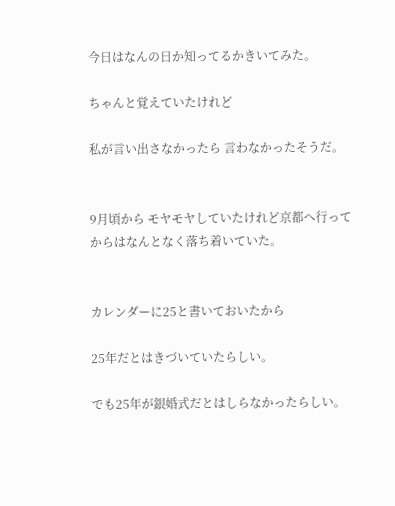今日はなんの日か知ってるかきいてみた。

ちゃんと覚えていたけれど

私が言い出さなかったら 言わなかったそうだ。


9月頃から モヤモヤしていたけれど京都へ行ってからはなんとなく落ち着いていた。


カレンダーに25と書いておいたから

25年だとはきづいていたらしい。

でも25年が銀婚式だとはしらなかったらしい。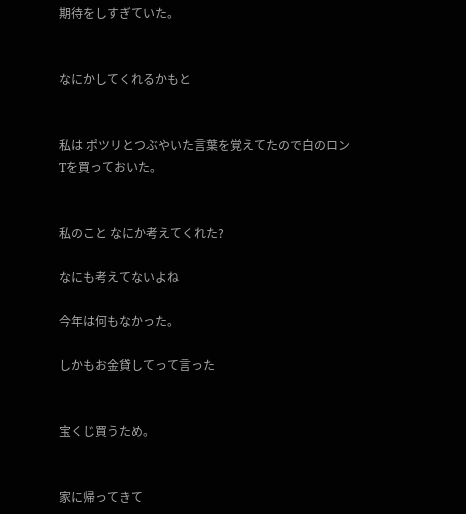期待をしすぎていた。


なにかしてくれるかもと


私は ポツリとつぶやいた言葉を覚えてたので白のロンTを買っておいた。


私のこと なにか考えてくれた?

なにも考えてないよね

今年は何もなかった。

しかもお金貸してって言った


宝くじ買うため。


家に帰ってきて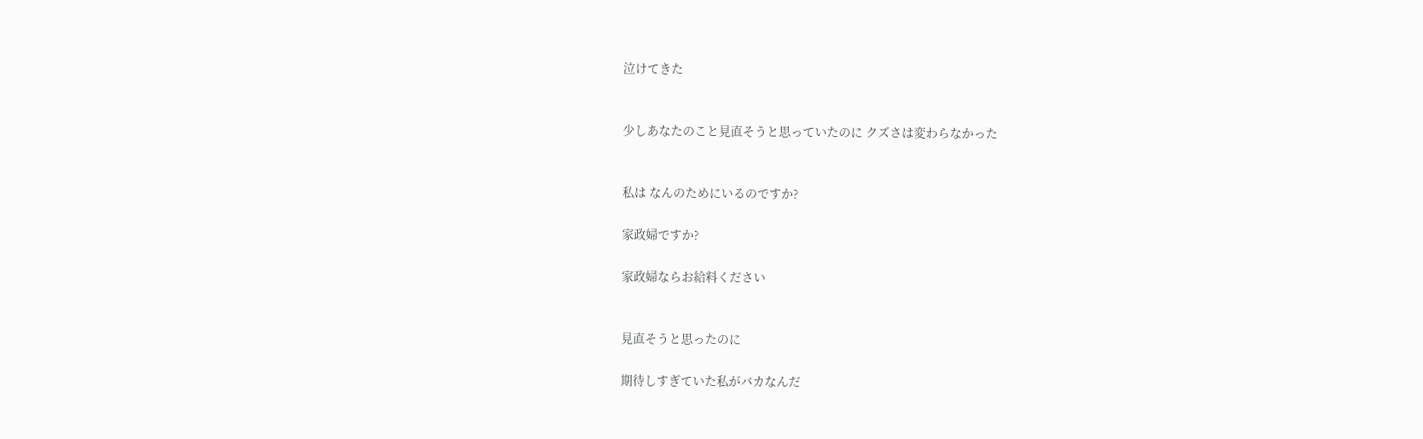泣けてきた


少しあなたのこと見直そうと思っていたのに クズさは変わらなかった


私は なんのためにいるのですか?

家政婦ですか?

家政婦ならお給料ください


見直そうと思ったのに

期待しすぎていた私がバカなんだ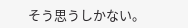そう思うしかない。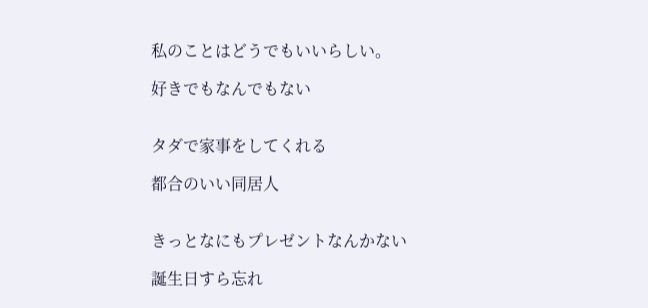私のことはどうでもいいらしい。

好きでもなんでもない


タダで家事をしてくれる

都合のいい同居人


きっとなにもプレゼントなんかない

誕生日すら忘れ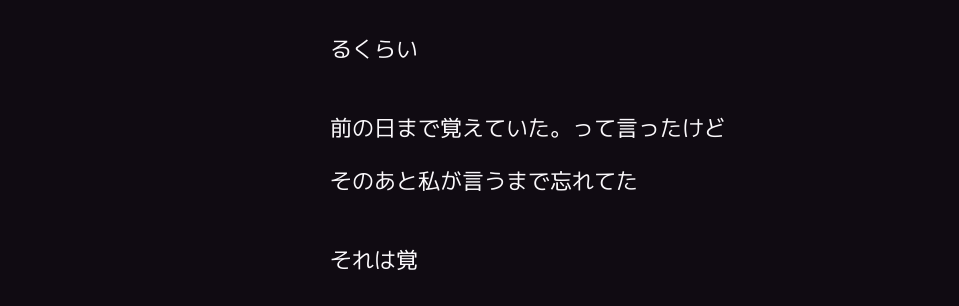るくらい


前の日まで覚えていた。って言ったけど

そのあと私が言うまで忘れてた


それは覚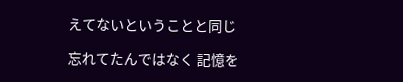えてないということと同じ

忘れてたんではなく 記憶を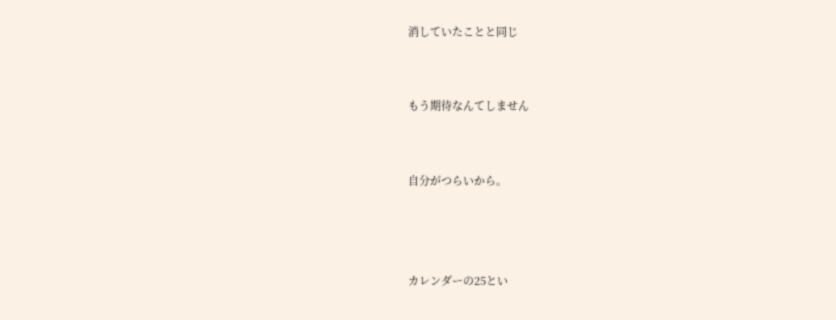消していたことと同じ


もう期待なんてしません


自分がつらいから。



カレンダーの25とい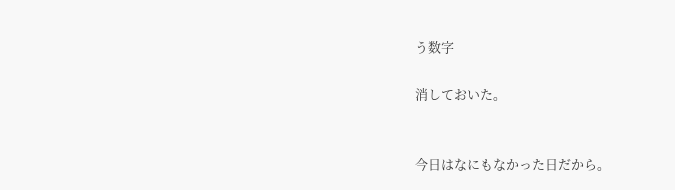う数字

消しておいた。


今日はなにもなかった日だから。